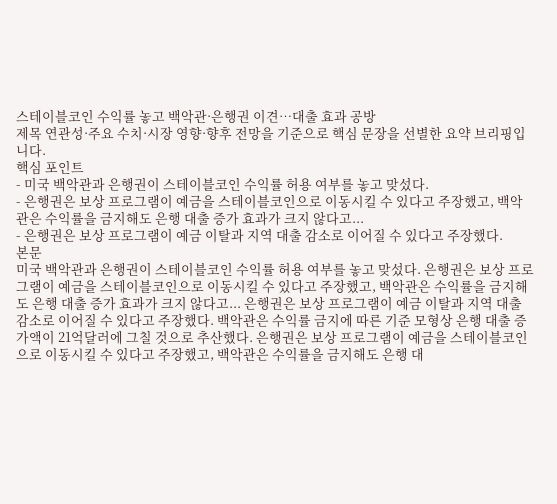스테이블코인 수익률 놓고 백악관·은행권 이견…대출 효과 공방
제목 연관성·주요 수치·시장 영향·향후 전망을 기준으로 핵심 문장을 선별한 요약 브리핑입니다.
핵심 포인트
- 미국 백악관과 은행권이 스테이블코인 수익률 허용 여부를 놓고 맞섰다.
- 은행권은 보상 프로그램이 예금을 스테이블코인으로 이동시킬 수 있다고 주장했고, 백악관은 수익률을 금지해도 은행 대출 증가 효과가 크지 않다고...
- 은행권은 보상 프로그램이 예금 이탈과 지역 대출 감소로 이어질 수 있다고 주장했다.
본문
미국 백악관과 은행권이 스테이블코인 수익률 허용 여부를 놓고 맞섰다. 은행권은 보상 프로그램이 예금을 스테이블코인으로 이동시킬 수 있다고 주장했고, 백악관은 수익률을 금지해도 은행 대출 증가 효과가 크지 않다고... 은행권은 보상 프로그램이 예금 이탈과 지역 대출 감소로 이어질 수 있다고 주장했다. 백악관은 수익률 금지에 따른 기준 모형상 은행 대출 증가액이 21억달러에 그칠 것으로 추산했다. 은행권은 보상 프로그램이 예금을 스테이블코인으로 이동시킬 수 있다고 주장했고, 백악관은 수익률을 금지해도 은행 대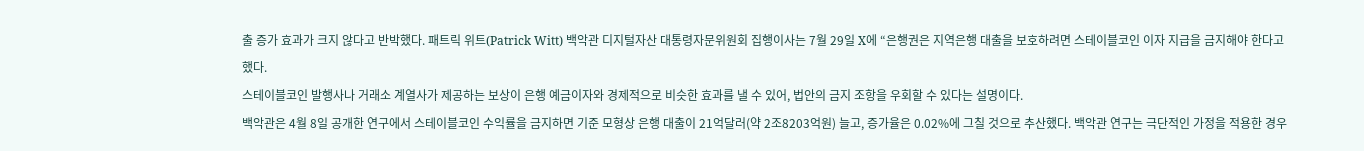출 증가 효과가 크지 않다고 반박했다. 패트릭 위트(Patrick Witt) 백악관 디지털자산 대통령자문위원회 집행이사는 7월 29일 X에 “은행권은 지역은행 대출을 보호하려면 스테이블코인 이자 지급을 금지해야 한다고 했다.
스테이블코인 발행사나 거래소 계열사가 제공하는 보상이 은행 예금이자와 경제적으로 비슷한 효과를 낼 수 있어, 법안의 금지 조항을 우회할 수 있다는 설명이다.
백악관은 4월 8일 공개한 연구에서 스테이블코인 수익률을 금지하면 기준 모형상 은행 대출이 21억달러(약 2조8203억원) 늘고, 증가율은 0.02%에 그칠 것으로 추산했다. 백악관 연구는 극단적인 가정을 적용한 경우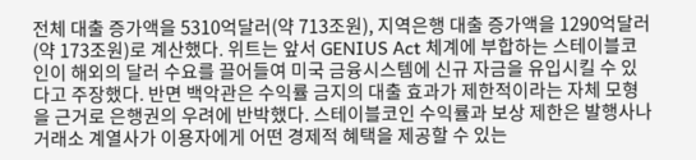전체 대출 증가액을 5310억달러(약 713조원), 지역은행 대출 증가액을 1290억달러(약 173조원)로 계산했다. 위트는 앞서 GENIUS Act 체계에 부합하는 스테이블코인이 해외의 달러 수요를 끌어들여 미국 금융시스템에 신규 자금을 유입시킬 수 있다고 주장했다. 반면 백악관은 수익률 금지의 대출 효과가 제한적이라는 자체 모형을 근거로 은행권의 우려에 반박했다. 스테이블코인 수익률과 보상 제한은 발행사나 거래소 계열사가 이용자에게 어떤 경제적 혜택을 제공할 수 있는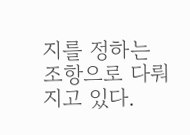지를 정하는 조항으로 다뤄지고 있다.